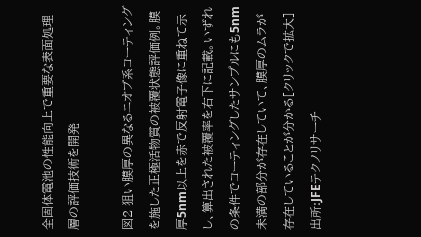全固体電池の性能向上で重要な表面処理層の評価技術を開発

図2 狙い膜厚の異なるニオブ系コーティングを施した正極活物質の被覆状態評価例。膜厚5nm以上を赤で反射電子像に重ねて示し、算出された被覆率を右下に記載。いずれの条件でコーティングしたサンプルにも5nm未満の部分が存在していて、膜厚のムラが存在していることが分かる[クリックで拡大] 出所:JFEテクノリサーチ